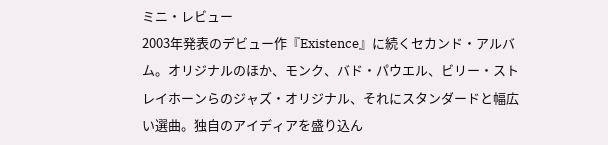ミニ・レビュー
2003年発表のデビュー作『Existence』に続くセカンド・アルバム。オリジナルのほか、モンク、バド・パウエル、ビリー・ストレイホーンらのジャズ・オリジナル、それにスタンダードと幅広い選曲。独自のアイディアを盛り込ん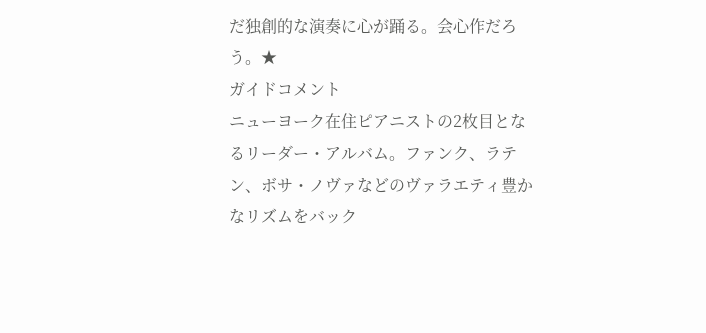だ独創的な演奏に心が踊る。会心作だろう。★
ガイドコメント
ニューヨーク在住ピアニストの2枚目となるリーダー・アルバム。ファンク、ラテン、ボサ・ノヴァなどのヴァラエティ豊かなリズムをバック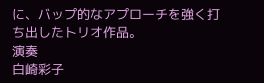に、バップ的なアプローチを強く打ち出したトリオ作品。
演奏
白崎彩子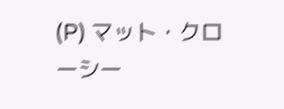(P) マット・クローシー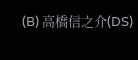(B) 高橋信之介(DS)